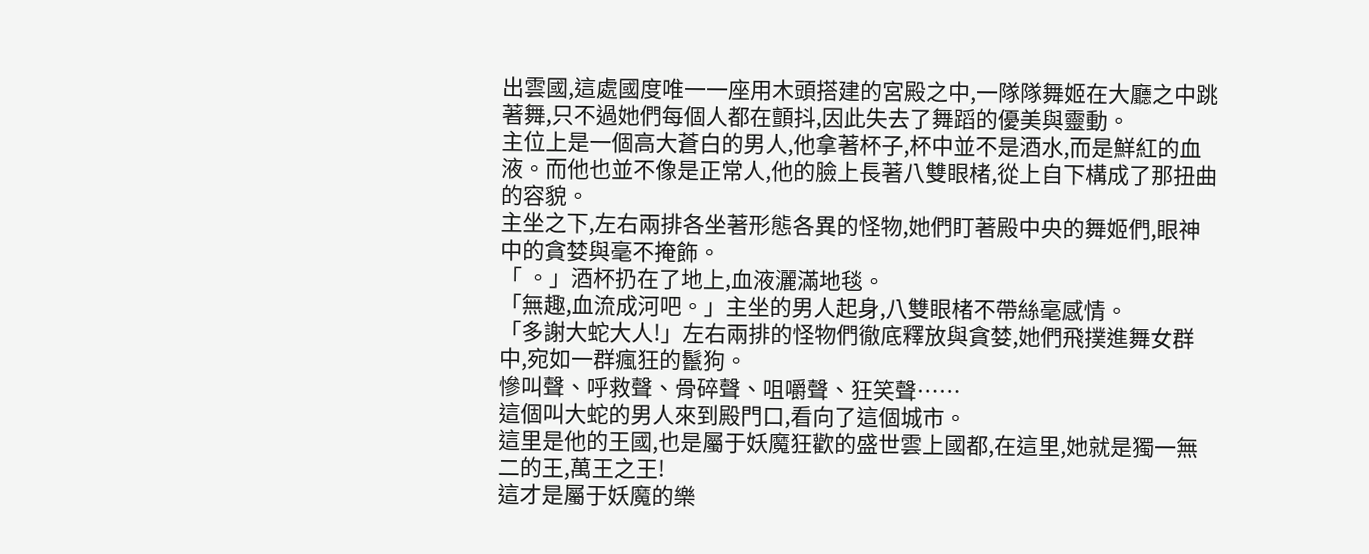出雲國,這處國度唯一一座用木頭搭建的宮殿之中,一隊隊舞姬在大廳之中跳著舞,只不過她們每個人都在顫抖,因此失去了舞蹈的優美與靈動。
主位上是一個高大蒼白的男人,他拿著杯子,杯中並不是酒水,而是鮮紅的血液。而他也並不像是正常人,他的臉上長著八雙眼楮,從上自下構成了那扭曲的容貌。
主坐之下,左右兩排各坐著形態各異的怪物,她們盯著殿中央的舞姬們,眼神中的貪婪與毫不掩飾。
「 。」酒杯扔在了地上,血液灑滿地毯。
「無趣,血流成河吧。」主坐的男人起身,八雙眼楮不帶絲毫感情。
「多謝大蛇大人!」左右兩排的怪物們徹底釋放與貪婪,她們飛撲進舞女群中,宛如一群瘋狂的鬣狗。
慘叫聲、呼救聲、骨碎聲、咀嚼聲、狂笑聲……
這個叫大蛇的男人來到殿門口,看向了這個城市。
這里是他的王國,也是屬于妖魔狂歡的盛世雲上國都,在這里,她就是獨一無二的王,萬王之王!
這才是屬于妖魔的樂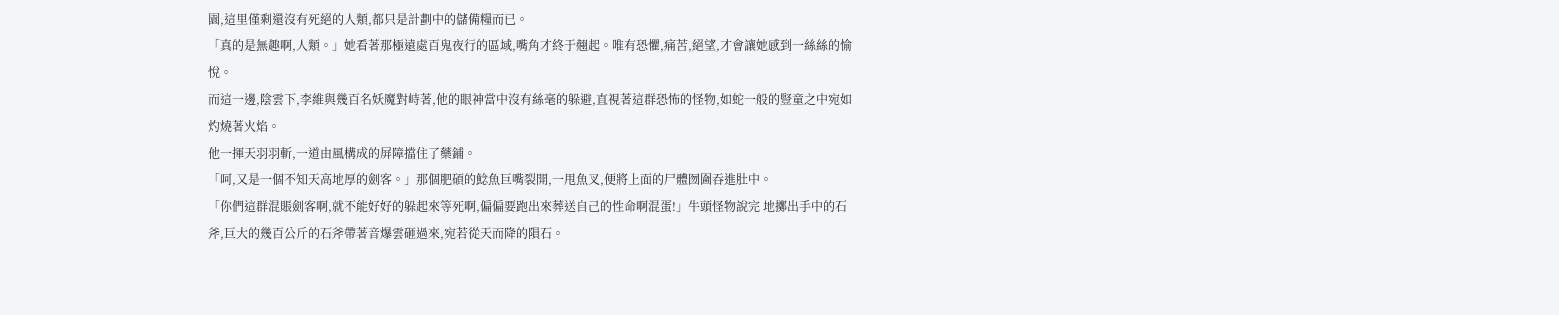園,這里僅剩還沒有死絕的人類,都只是計劃中的儲備糧而已。
「真的是無趣啊,人類。」她看著那極遠處百鬼夜行的區域,嘴角才終于翹起。唯有恐懼,痛苦,絕望,才會讓她感到一絲絲的愉悅。
而這一邊,陰雲下,李維與幾百名妖魔對峙著,他的眼神當中沒有絲毫的躲避,直視著這群恐怖的怪物,如蛇一般的豎童之中宛如灼燒著火焰。
他一揮天羽羽斬,一道由風構成的屏障擋住了藥鋪。
「呵,又是一個不知天高地厚的劍客。」那個肥碩的鯰魚巨嘴裂開,一甩魚叉,便將上面的尸體囫圇吞進肚中。
「你們這群混賬劍客啊,就不能好好的躲起來等死啊,偏偏要跑出來葬送自己的性命啊混蛋!」牛頭怪物說完 地擲出手中的石斧,巨大的幾百公斤的石斧帶著音爆雲砸過來,宛若從天而降的隕石。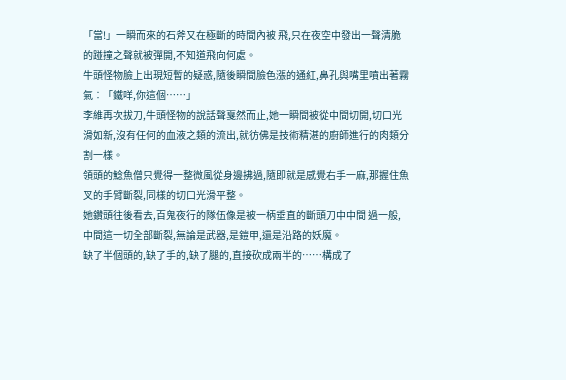「當!」一瞬而來的石斧又在極斷的時間內被 飛,只在夜空中發出一聲清脆的踫撞之聲就被彈開,不知道飛向何處。
牛頭怪物臉上出現短暫的疑惑,隨後瞬間臉色漲的通紅,鼻孔與嘴里噴出著霧氣︰「鐵咩,你這個……」
李維再次拔刀,牛頭怪物的說話聲戛然而止,她一瞬間被從中間切開,切口光滑如新,沒有任何的血液之類的流出,就彷佛是技術精湛的廚師進行的肉類分割一樣。
領頭的鯰魚僧只覺得一整微風從身邊拂過,隨即就是感覺右手一麻,那握住魚叉的手臂斷裂,同樣的切口光滑平整。
她鑽頭往後看去,百鬼夜行的隊伍像是被一柄垂直的斷頭刀中中間 過一般,中間這一切全部斷裂,無論是武器,是鎧甲,還是沿路的妖魔。
缺了半個頭的,缺了手的,缺了腿的,直接砍成兩半的……構成了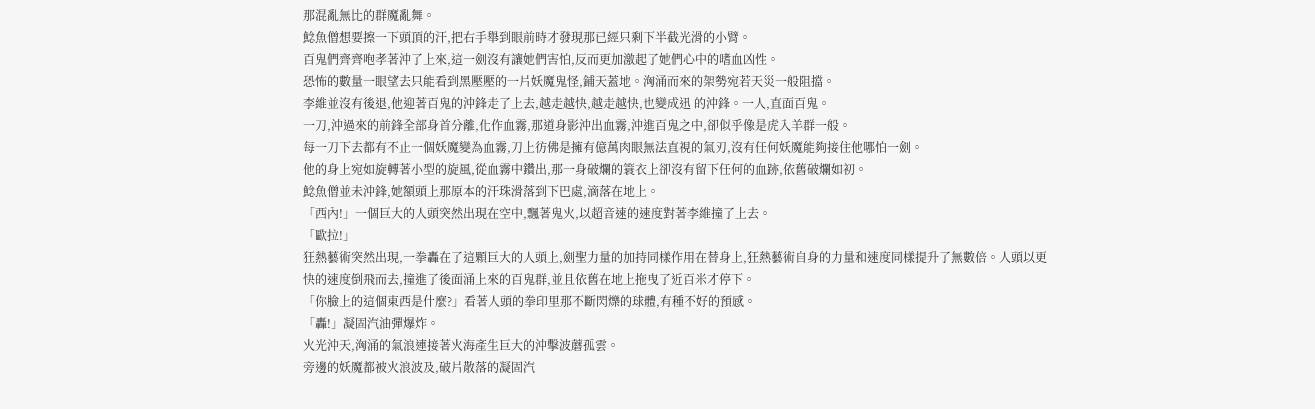那混亂無比的群魔亂舞。
鯰魚僧想要擦一下頭頂的汗,把右手舉到眼前時才發現那已經只剩下半截光滑的小臂。
百鬼們齊齊咆孝著沖了上來,這一劍沒有讓她們害怕,反而更加激起了她們心中的嗜血凶性。
恐怖的數量一眼望去只能看到黑壓壓的一片妖魔鬼怪,鋪天蓋地。洶涌而來的架勢宛若天災一般阻擋。
李維並沒有後退,他迎著百鬼的沖鋒走了上去,越走越快,越走越快,也變成迅 的沖鋒。一人,直面百鬼。
一刀,沖過來的前鋒全部身首分離,化作血霧,那道身影沖出血霧,沖進百鬼之中,卻似乎像是虎入羊群一般。
每一刀下去都有不止一個妖魔變為血霧,刀上彷佛是擁有億萬肉眼無法直視的氣刃,沒有任何妖魔能夠接住他哪怕一劍。
他的身上宛如旋轉著小型的旋風,從血霧中鑽出,那一身破爛的簑衣上卻沒有留下任何的血跡,依舊破爛如初。
鯰魚僧並未沖鋒,她額頭上那原本的汗珠滑落到下巴處,滴落在地上。
「西內!」一個巨大的人頭突然出現在空中,飄著鬼火,以超音速的速度對著李維撞了上去。
「歐拉!」
狂熱藝術突然出現,一拳轟在了這顆巨大的人頭上,劍聖力量的加持同樣作用在替身上,狂熱藝術自身的力量和速度同樣提升了無數倍。人頭以更快的速度倒飛而去,撞進了後面涌上來的百鬼群,並且依舊在地上拖曳了近百米才停下。
「你臉上的這個東西是什麼?」看著人頭的拳印里那不斷閃爍的球體,有種不好的預感。
「轟!」凝固汽油彈爆炸。
火光沖天,洶涌的氣浪連接著火海產生巨大的沖擊波蘑孤雲。
旁邊的妖魔都被火浪波及,破片散落的凝固汽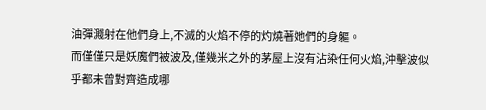油彈濺射在他們身上,不滅的火焰不停的灼燒著她們的身軀。
而僅僅只是妖魔們被波及,僅幾米之外的茅屋上沒有沾染任何火焰,沖擊波似乎都未曾對齊造成哪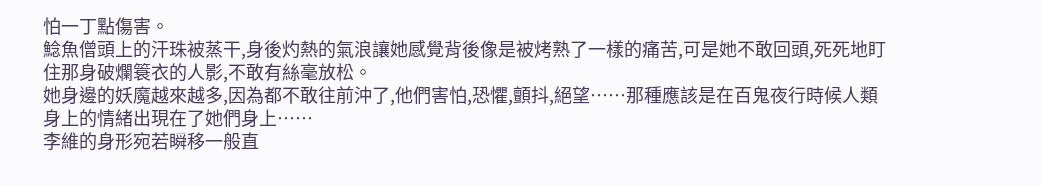怕一丁點傷害。
鯰魚僧頭上的汗珠被蒸干,身後灼熱的氣浪讓她感覺背後像是被烤熟了一樣的痛苦,可是她不敢回頭,死死地盯住那身破爛簑衣的人影,不敢有絲毫放松。
她身邊的妖魔越來越多,因為都不敢往前沖了,他們害怕,恐懼,顫抖,絕望……那種應該是在百鬼夜行時候人類身上的情緒出現在了她們身上……
李維的身形宛若瞬移一般直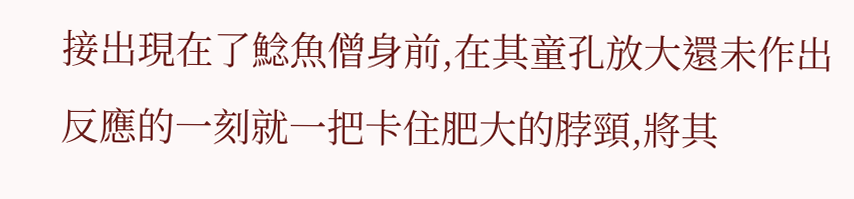接出現在了鯰魚僧身前,在其童孔放大還未作出反應的一刻就一把卡住肥大的脖頸,將其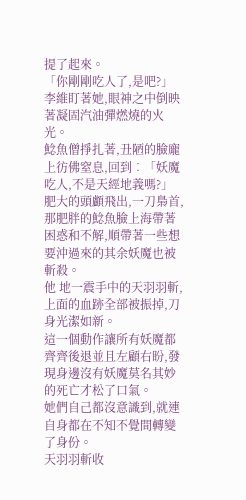提了起來。
「你剛剛吃人了,是吧?」李維盯著她,眼神之中倒映著凝固汽油彈燃燒的火光。
鯰魚僧掙扎著,丑陋的臉龐上彷佛窒息,回到︰「妖魔吃人,不是天經地義嗎?」
肥大的頭顱飛出,一刀梟首,那肥胖的鯰魚臉上海帶著困惑和不解,順帶著一些想要沖過來的其余妖魔也被斬殺。
他 地一震手中的天羽羽斬,上面的血跡全部被振掉,刀身光潔如新。
這一個動作讓所有妖魔都齊齊後退並且左顧右盼,發現身邊沒有妖魔莫名其妙的死亡才松了口氣。
她們自己都沒意識到,就連自身都在不知不覺間轉變了身份。
天羽羽斬收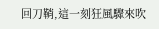回刀鞘,這一刻狂風驟來吹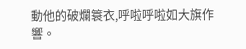動他的破爛簑衣,呼啦呼啦如大旗作響。